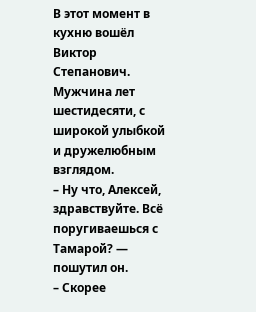В этот момент в кухню вошёл Виктор Степанович. Мужчина лет шестидесяти, с широкой улыбкой и дружелюбным взглядом.
– Ну что, Алексей, здравствуйте. Всё поругиваешься с Тамарой? — пошутил он.
– Скорее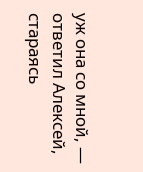уж она со мной, — ответил Алексей, стараясь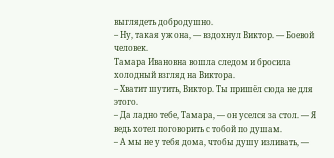выглядеть добродушно.
– Ну, такая уж она, — вздохнул Виктор. — Боевой человек.
Тамара Ивановна вошла следом и бросила холодный взгляд на Виктора.
– Хватит шутить, Виктор. Ты пришёл сюда не для этого.
– Да ладно тебе, Тамара, — он уселся за стол. — Я ведь хотел поговорить с тобой по душам.
– А мы не у тебя дома, чтобы душу изливать, —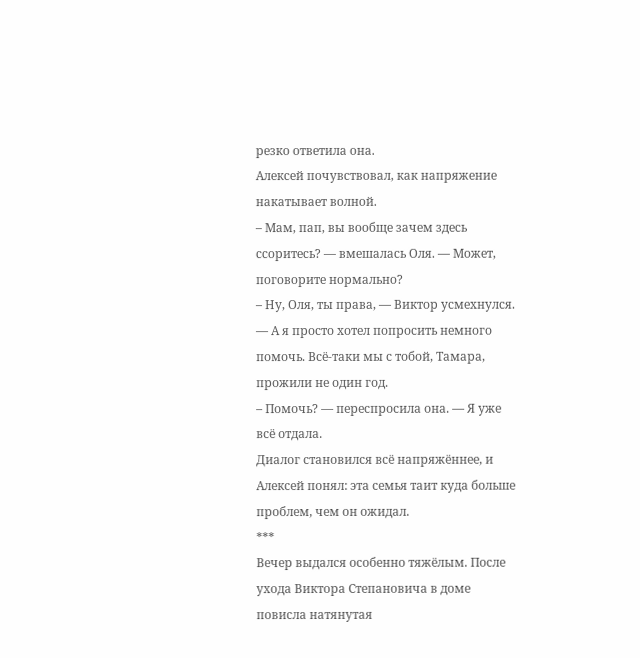резко ответила она.
Алексей почувствовал, как напряжение накатывает волной.
– Мам, пап, вы вообще зачем здесь ссоритесь? — вмешалась Оля. — Может, поговорите нормально?
– Ну, Оля, ты права, — Виктор усмехнулся. — А я просто хотел попросить немного помочь. Всё-таки мы с тобой, Тамара, прожили не один год.
– Помочь? — переспросила она. — Я уже всё отдала.
Диалог становился всё напряжённее, и Алексей понял: эта семья таит куда больше проблем, чем он ожидал.
***
Вечер выдался особенно тяжёлым. После ухода Виктора Степановича в доме повисла натянутая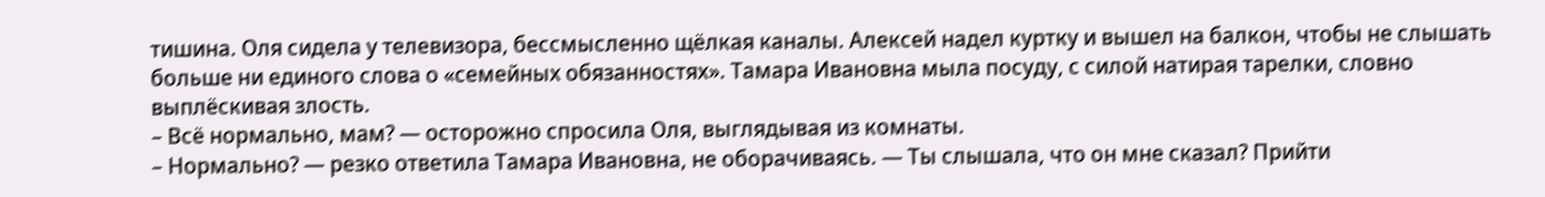тишина. Оля сидела у телевизора, бессмысленно щёлкая каналы. Алексей надел куртку и вышел на балкон, чтобы не слышать больше ни единого слова о «семейных обязанностях». Тамара Ивановна мыла посуду, с силой натирая тарелки, словно выплёскивая злость.
– Всё нормально, мам? — осторожно спросила Оля, выглядывая из комнаты.
– Нормально? — резко ответила Тамара Ивановна, не оборачиваясь. — Ты слышала, что он мне сказал? Прийти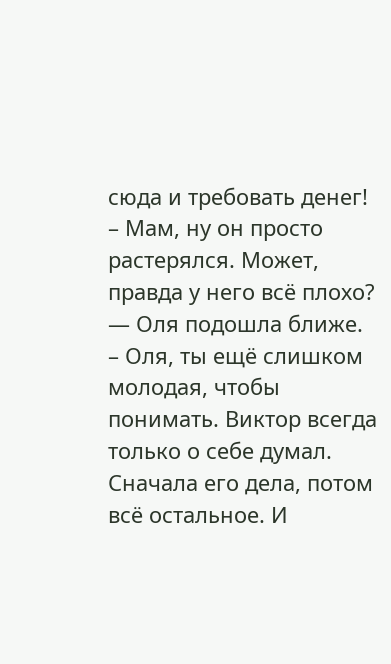сюда и требовать денег!
– Мам, ну он просто растерялся. Может, правда у него всё плохо? — Оля подошла ближе.
– Оля, ты ещё слишком молодая, чтобы понимать. Виктор всегда только о себе думал. Сначала его дела, потом всё остальное. И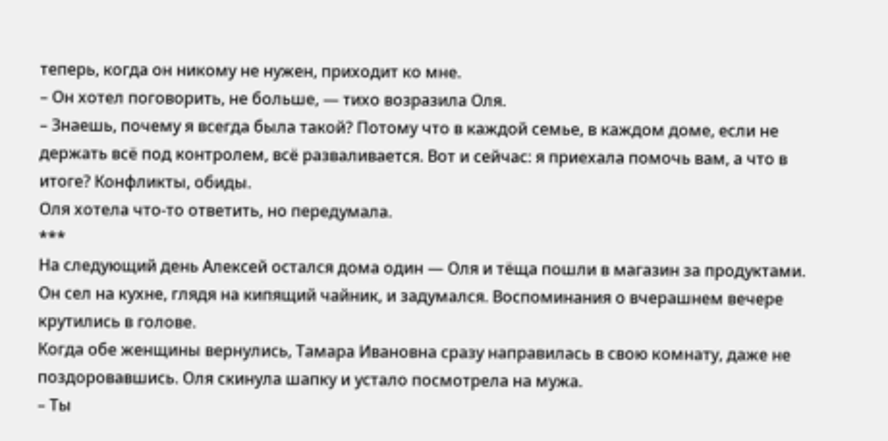теперь, когда он никому не нужен, приходит ко мне.
– Он хотел поговорить, не больше, — тихо возразила Оля.
– Знаешь, почему я всегда была такой? Потому что в каждой семье, в каждом доме, если не держать всё под контролем, всё разваливается. Вот и сейчас: я приехала помочь вам, а что в итоге? Конфликты, обиды.
Оля хотела что-то ответить, но передумала.
***
На следующий день Алексей остался дома один — Оля и тёща пошли в магазин за продуктами. Он сел на кухне, глядя на кипящий чайник, и задумался. Воспоминания о вчерашнем вечере крутились в голове.
Когда обе женщины вернулись, Тамара Ивановна сразу направилась в свою комнату, даже не поздоровавшись. Оля скинула шапку и устало посмотрела на мужа.
– Ты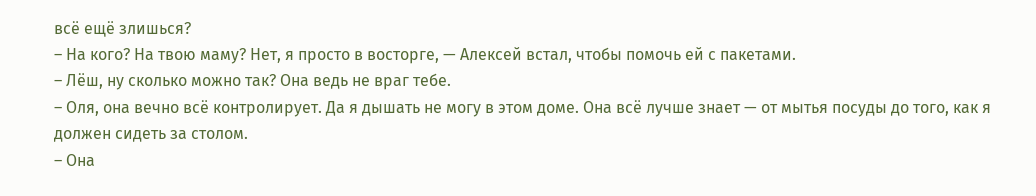всё ещё злишься?
– На кого? На твою маму? Нет, я просто в восторге, — Алексей встал, чтобы помочь ей с пакетами.
– Лёш, ну сколько можно так? Она ведь не враг тебе.
– Оля, она вечно всё контролирует. Да я дышать не могу в этом доме. Она всё лучше знает — от мытья посуды до того, как я должен сидеть за столом.
– Она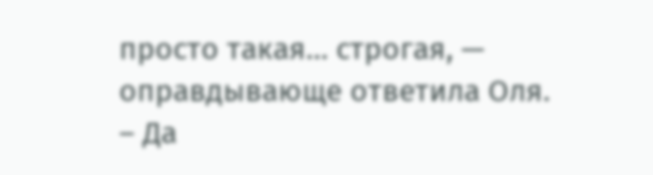просто такая… строгая, — оправдывающе ответила Оля.
– Да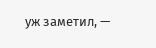уж заметил, —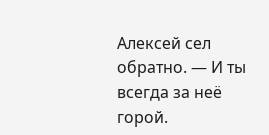Алексей сел обратно. — И ты всегда за неё горой.